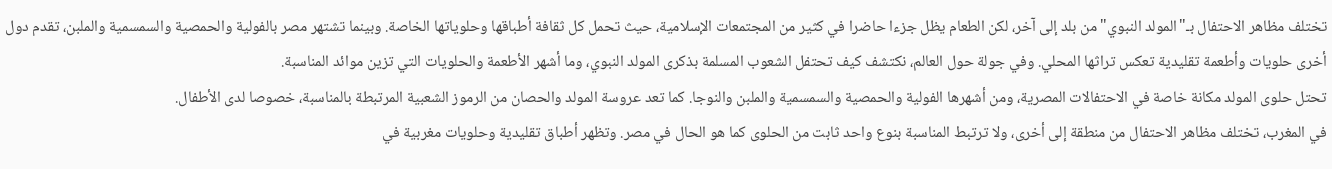تختلف مظاهر الاحتفال بـ"المولد النبوي" من بلد إلى آخر، لكن الطعام يظل جزءا حاضرا في كثير من المجتمعات الإسلامية، حيث تحمل كل ثقافة أطباقها وحلوياتها الخاصة. وبينما تشتهر مصر بالفولية والحمصية والسمسمية والملبن، تقدم دول أخرى حلويات وأطعمة تقليدية تعكس تراثها المحلي. وفي جولة حول العالم، نكتشف كيف تحتفل الشعوب المسلمة بذكرى المولد النبوي، وما أشهر الأطعمة والحلويات التي تزين موائد المناسبة.
تحتل حلوى المولد مكانة خاصة في الاحتفالات المصرية، ومن أشهرها الفولية والحمصية والسمسمية والملبن والنوجا. كما تعد عروسة المولد والحصان من الرموز الشعبية المرتبطة بالمناسبة، خصوصا لدى الأطفال.
في المغرب، تختلف مظاهر الاحتفال من منطقة إلى أخرى، ولا ترتبط المناسبة بنوع واحد ثابت من الحلوى كما هو الحال في مصر. وتظهر أطباق تقليدية وحلويات مغربية في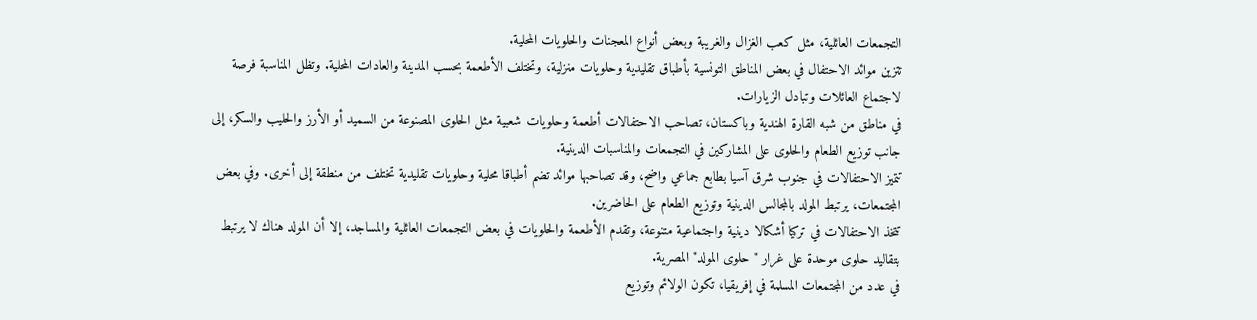التجمعات العائلية، مثل كعب الغزال والغريبة وبعض أنواع المعجنات والحلويات المحلية.
تتزين موائد الاحتفال في بعض المناطق التونسية بأطباق تقليدية وحلويات منزلية، وتختلف الأطعمة بحسب المدينة والعادات المحلية. وتظل المناسبة فرصة لاجتماع العائلات وتبادل الزيارات.
في مناطق من شبه القارة الهندية وباكستان، تصاحب الاحتفالات أطعمة وحلويات شعبية مثل الحلوى المصنوعة من السميد أو الأرز والحليب والسكر، إلى جانب توزيع الطعام والحلوى على المشاركين في التجمعات والمناسبات الدينية.
تتميز الاحتفالات في جنوب شرق آسيا بطابع جماعي واضح، وقد تصاحبها موائد تضم أطباقا محلية وحلويات تقليدية تختلف من منطقة إلى أخرى. وفي بعض المجتمعات، يرتبط المولد بالمجالس الدينية وتوزيع الطعام على الحاضرين.
تتخذ الاحتفالات في تركيا أشكالا دينية واجتماعية متنوعة، وتقدم الأطعمة والحلويات في بعض التجمعات العائلية والمساجد، إلا أن المولد هناك لا يرتبط بتقاليد حلوى موحدة على غرار "حلوى المولد" المصرية.
في عدد من المجتمعات المسلمة في إفريقيا، تكون الولائم وتوزيع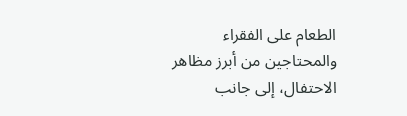الطعام على الفقراء والمحتاجين من أبرز مظاهر الاحتفال، إلى جانب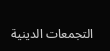التجمعات الدينية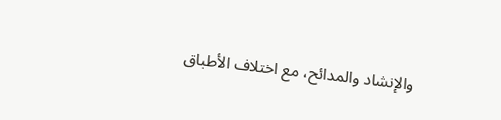والإنشاد والمدائح، مع اختلاف الأطباق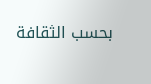بحسب الثقافة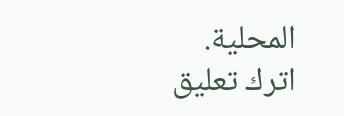المحلية.
اترك تعليق